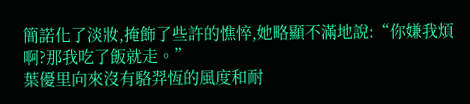簡諾化了淡妝,掩飾了些許的憔悴,她略顯不滿地說:“你嫌我煩啊?那我吃了飯就走。”
葉優里向來沒有駱羿恆的風度和耐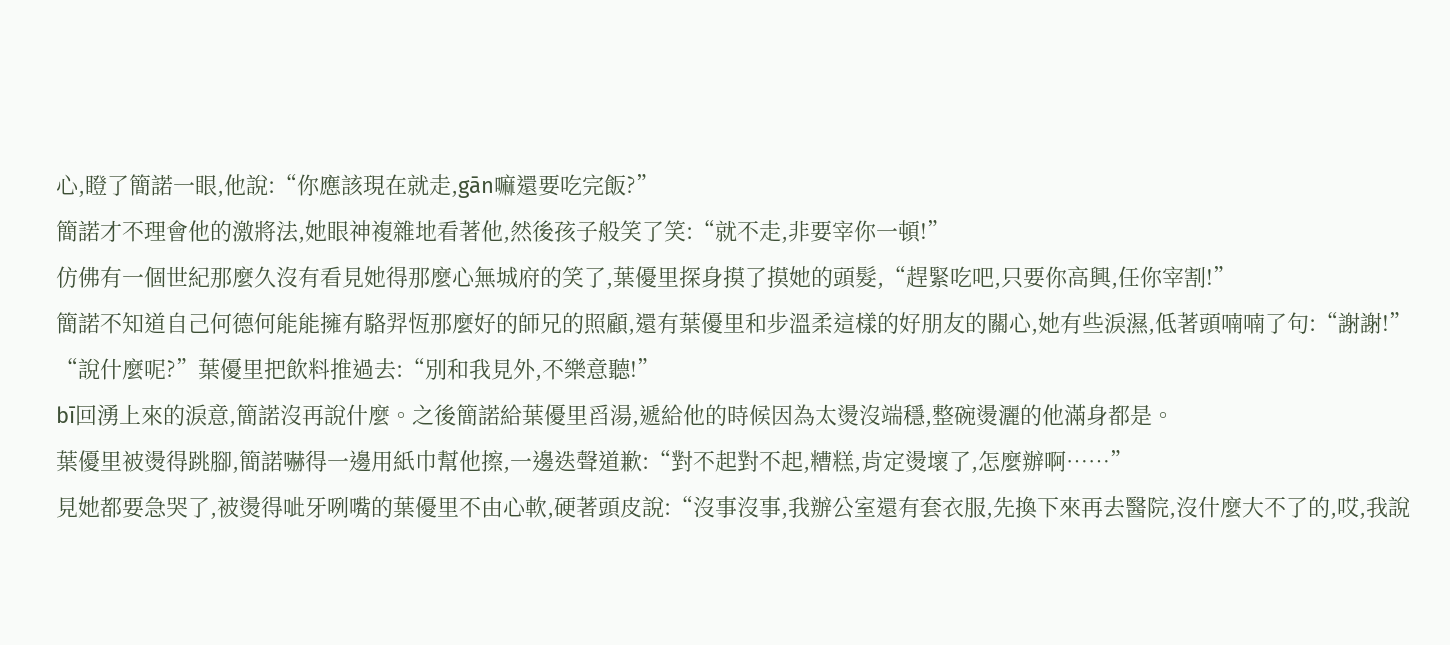心,瞪了簡諾一眼,他說:“你應該現在就走,gān嘛還要吃完飯?”
簡諾才不理會他的激將法,她眼神複雜地看著他,然後孩子般笑了笑:“就不走,非要宰你一頓!”
仿佛有一個世紀那麼久沒有看見她得那麼心無城府的笑了,葉優里探身摸了摸她的頭髮,“趕緊吃吧,只要你高興,任你宰割!”
簡諾不知道自己何德何能能擁有駱羿恆那麼好的師兄的照顧,還有葉優里和步溫柔這樣的好朋友的關心,她有些淚濕,低著頭喃喃了句:“謝謝!”
“說什麼呢?”葉優里把飲料推過去:“別和我見外,不樂意聽!”
bī回湧上來的淚意,簡諾沒再說什麼。之後簡諾給葉優里舀湯,遞給他的時候因為太燙沒端穩,整碗燙灑的他滿身都是。
葉優里被燙得跳腳,簡諾嚇得一邊用紙巾幫他擦,一邊迭聲道歉:“對不起對不起,糟糕,肯定燙壞了,怎麼辦啊……”
見她都要急哭了,被燙得呲牙咧嘴的葉優里不由心軟,硬著頭皮說:“沒事沒事,我辦公室還有套衣服,先換下來再去醫院,沒什麼大不了的,哎,我說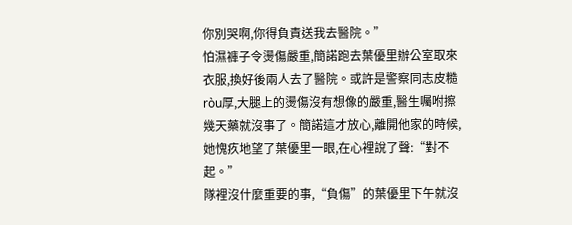你別哭啊,你得負責送我去醫院。”
怕濕褲子令燙傷嚴重,簡諾跑去葉優里辦公室取來衣服,換好後兩人去了醫院。或許是警察同志皮糙ròu厚,大腿上的燙傷沒有想像的嚴重,醫生囑咐擦幾天藥就沒事了。簡諾這才放心,離開他家的時候,她愧疚地望了葉優里一眼,在心裡說了聲:“對不起。”
隊裡沒什麼重要的事,“負傷”的葉優里下午就沒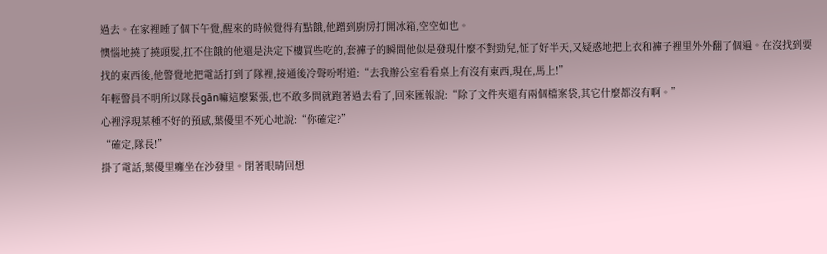過去。在家裡睡了個下午覺,醒來的時候覺得有點餓,他蹭到廚房打開冰箱,空空如也。
懊惱地撓了撓頭髮,扛不住餓的他還是決定下樓買些吃的,套褲子的瞬間他似是發現什麼不對勁兒,怔了好半天,又疑惑地把上衣和褲子裡里外外翻了個遍。在沒找到要找的東西後,他警覺地把電話打到了隊裡,接通後冷聲吩咐道:“去我辦公室看看桌上有沒有東西,現在,馬上!”
年輕警員不明所以隊長gān嘛這麼緊張,也不敢多問就跑著過去看了,回來匯報說:“除了文件夾還有兩個檔案袋,其它什麼都沒有啊。”
心裡浮現某種不好的預感,葉優里不死心地說:“你確定?”
“確定,隊長!”
掛了電話,葉優里癱坐在沙發里。閉著眼晴回想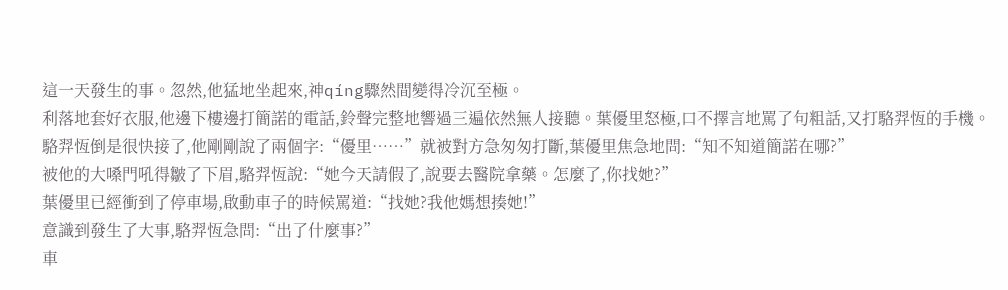這一天發生的事。忽然,他猛地坐起來,神qíng驟然間變得冷沉至極。
利落地套好衣服,他邊下樓邊打簡諾的電話,鈴聲完整地響過三遍依然無人接聽。葉優里怒極,口不擇言地罵了句粗話,又打駱羿恆的手機。
駱羿恆倒是很快接了,他剛剛說了兩個字:“優里……”就被對方急匆匆打斷,葉優里焦急地問:“知不知道簡諾在哪?”
被他的大嗓門吼得皺了下眉,駱羿恆說:“她今天請假了,說要去醫院拿藥。怎麼了,你找她?”
葉優里已經衝到了停車場,啟動車子的時候罵道:“找她?我他媽想揍她!”
意識到發生了大事,駱羿恆急問:“出了什麼事?”
車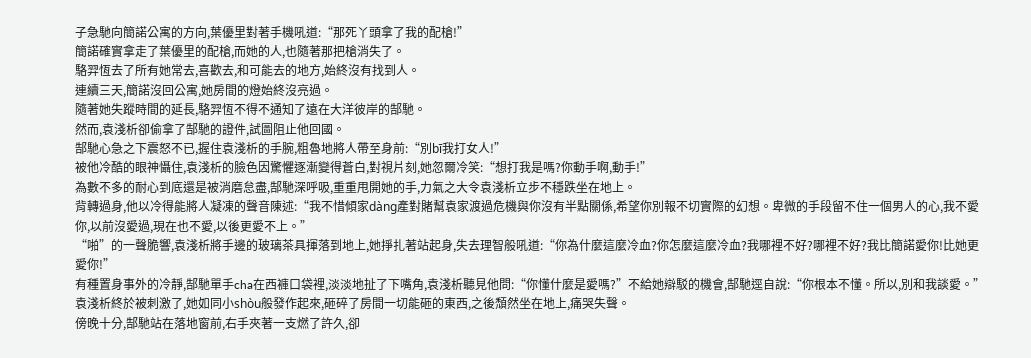子急馳向簡諾公寓的方向,葉優里對著手機吼道:“那死丫頭拿了我的配槍!”
簡諾確實拿走了葉優里的配槍,而她的人,也隨著那把槍消失了。
駱羿恆去了所有她常去,喜歡去,和可能去的地方,始終沒有找到人。
連續三天,簡諾沒回公寓,她房間的燈始終沒亮過。
隨著她失蹤時間的延長,駱羿恆不得不通知了遠在大洋彼岸的郜馳。
然而,袁淺析卻偷拿了郜馳的證件,試圖阻止他回國。
郜馳心急之下震怒不已,握住袁淺析的手腕,粗魯地將人帶至身前:“別bī我打女人!”
被他冷酷的眼神懾住,袁淺析的臉色因驚懼逐漸變得蒼白,對視片刻,她忽爾冷笑:“想打我是嗎?你動手啊,動手!”
為數不多的耐心到底還是被消磨怠盡,郜馳深呼吸,重重甩開她的手,力氣之大令袁淺析立步不穩跌坐在地上。
背轉過身,他以冷得能將人凝凍的聲音陳述:“我不惜傾家dàng產對賭幫袁家渡過危機與你沒有半點關係,希望你別報不切實際的幻想。卑微的手段留不住一個男人的心,我不愛你,以前沒愛過,現在也不愛,以後更愛不上。”
“啪”的一聲脆響,袁淺析將手邊的玻璃茶具揮落到地上,她掙扎著站起身,失去理智般吼道:“你為什麼這麼冷血?你怎麼這麼冷血?我哪裡不好?哪裡不好?我比簡諾愛你!比她更愛你!”
有種置身事外的冷靜,郜馳單手cha在西褲口袋裡,淡淡地扯了下嘴角,袁淺析聽見他問:“你懂什麼是愛嗎?”不給她辯駁的機會,郜馳逕自說:“你根本不懂。所以,別和我談愛。”
袁淺析終於被刺激了,她如同小shòu般發作起來,砸碎了房間一切能砸的東西,之後頹然坐在地上,痛哭失聲。
傍晚十分,郜馳站在落地窗前,右手夾著一支燃了許久,卻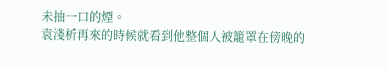未抽一口的煙。
袁淺析再來的時候就看到他整個人被籠罩在傍晚的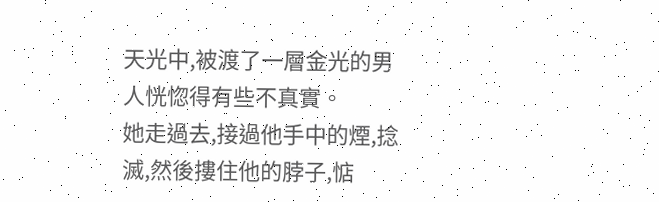天光中,被渡了一層金光的男人恍惚得有些不真實。
她走過去,接過他手中的煙,捻滅,然後摟住他的脖子,惦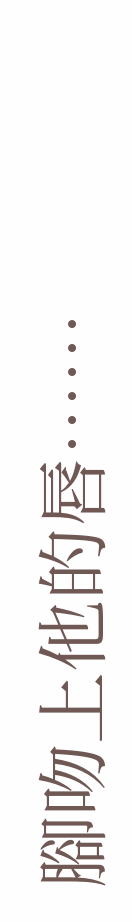腳吻上他的唇……